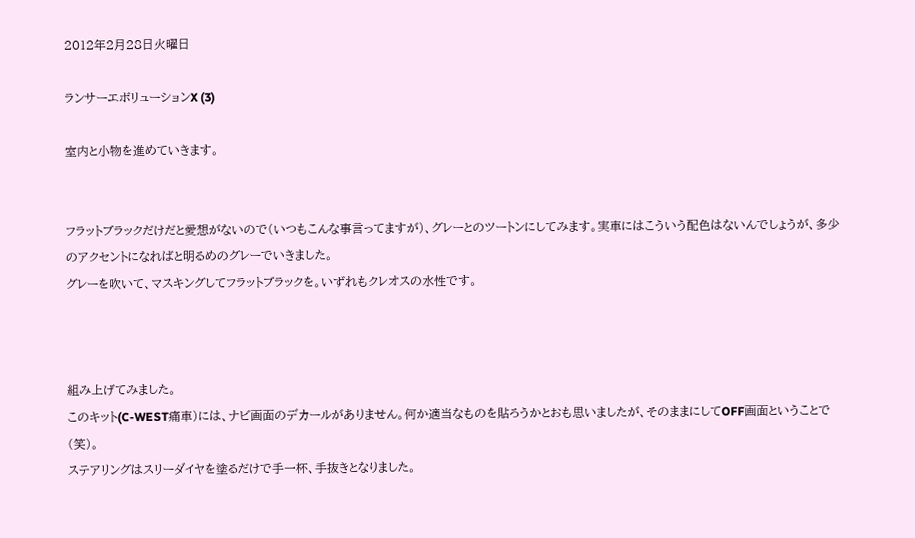2012年2月28日火曜日

ランサーエボリューションX (3)

室内と小物を進めていきます。


フラットブラックだけだと愛想がないので(いつもこんな事言ってますが)、グレーとのツートンにしてみます。実車にはこういう配色はないんでしょうが、多少のアクセントになればと明るめのグレーでいきました。
グレーを吹いて、マスキングしてフラットブラックを。いずれもクレオスの水性です。



組み上げてみました。
このキット(C-WEST痛車)には、ナビ画面のデカールがありません。何か適当なものを貼ろうかとおも思いましたが、そのままにしてOFF画面ということで(笑)。
ステアリングはスリーダイヤを塗るだけで手一杯、手抜きとなりました。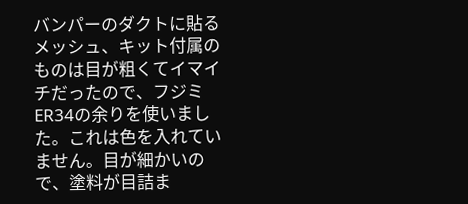バンパーのダクトに貼るメッシュ、キット付属のものは目が粗くてイマイチだったので、フジミER34の余りを使いました。これは色を入れていません。目が細かいので、塗料が目詰ま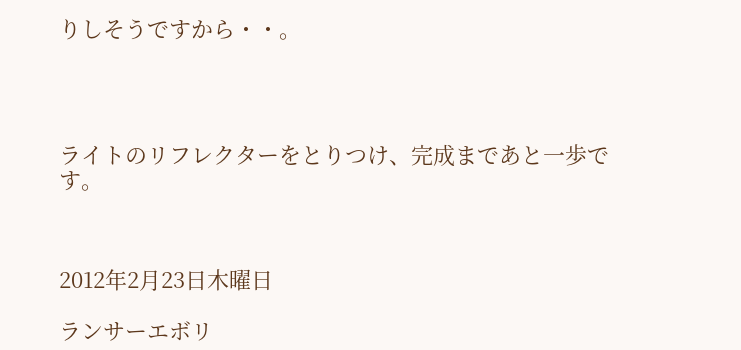りしそうですから・・。




ライトのリフレクターをとりつけ、完成まであと一歩です。



2012年2月23日木曜日

ランサーエボリ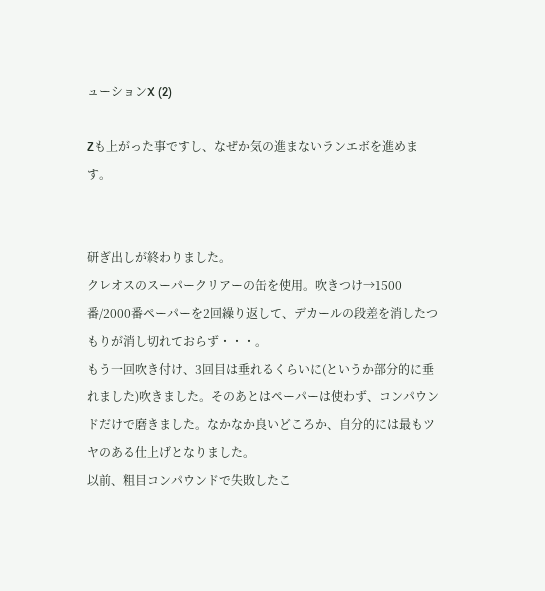ューションX (2)

Zも上がった事ですし、なぜか気の進まないランエボを進めます。


研ぎ出しが終わりました。
クレオスのスーパークリアーの缶を使用。吹きつけ→1500番/2000番ペーパーを2回繰り返して、デカールの段差を消したつもりが消し切れておらず・・・。
もう一回吹き付け、3回目は垂れるくらいに(というか部分的に垂れました)吹きました。そのあとはペーパーは使わず、コンパウンドだけで磨きました。なかなか良いどころか、自分的には最もツヤのある仕上げとなりました。
以前、粗目コンパウンドで失敗したこ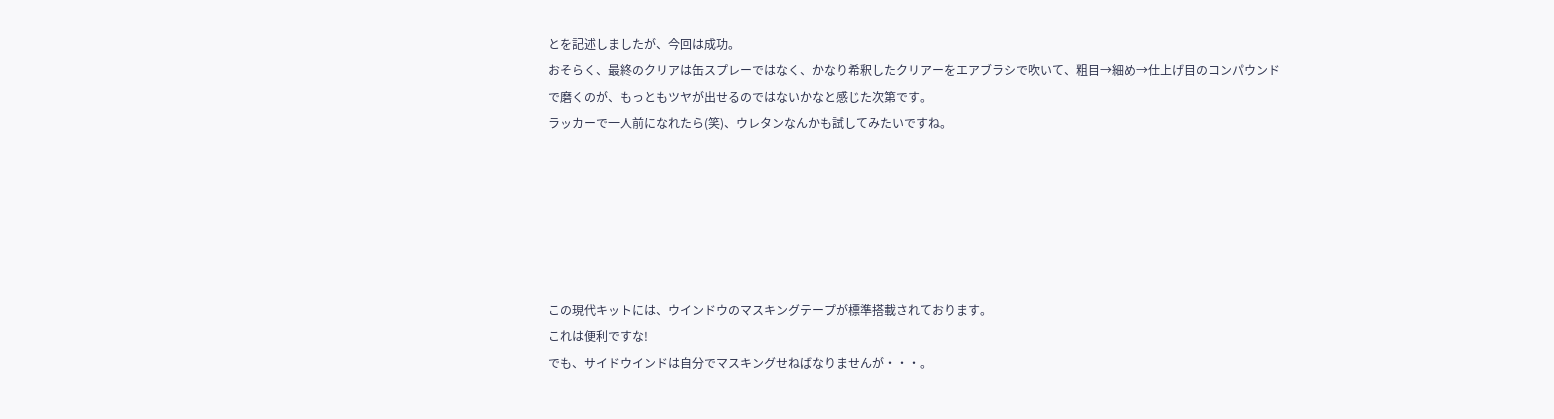とを記述しましたが、今回は成功。
おそらく、最終のクリアは缶スプレーではなく、かなり希釈したクリアーをエアブラシで吹いて、粗目→細め→仕上げ目のコンパウンドで磨くのが、もっともツヤが出せるのではないかなと感じた次第です。
ラッカーで一人前になれたら(笑)、ウレタンなんかも試してみたいですね。






この現代キットには、ウインドウのマスキングテープが標準搭載されております。
これは便利ですな!
でも、サイドウインドは自分でマスキングせねばなりませんが・・・。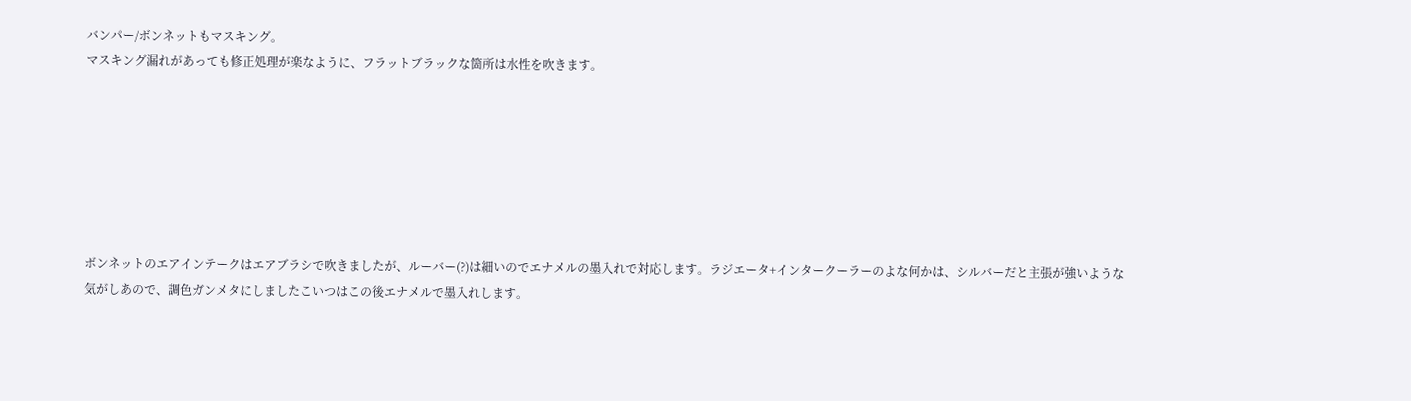バンパー/ボンネットもマスキング。
マスキング漏れがあっても修正処理が楽なように、フラットブラックな箇所は水性を吹きます。







ボンネットのエアインテークはエアブラシで吹きましたが、ルーバー(?)は細いのでエナメルの墨入れで対応します。ラジエータ+インタークーラーのよな何かは、シルバーだと主張が強いような気がしあので、調色ガンメタにしましたこいつはこの後エナメルで墨入れします。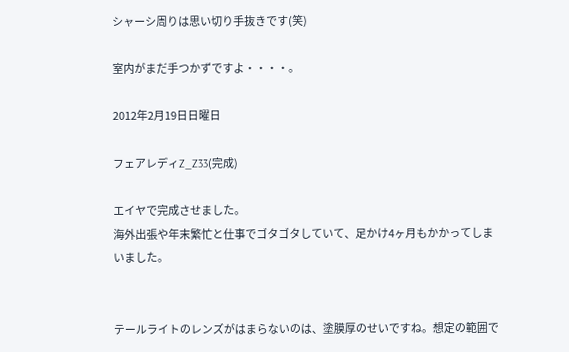シャーシ周りは思い切り手抜きです(笑)

室内がまだ手つかずですよ・・・・。

2012年2月19日日曜日

フェアレディZ_Z33(完成)

エイヤで完成させました。
海外出張や年末繁忙と仕事でゴタゴタしていて、足かけ4ヶ月もかかってしまいました。


テールライトのレンズがはまらないのは、塗膜厚のせいですね。想定の範囲で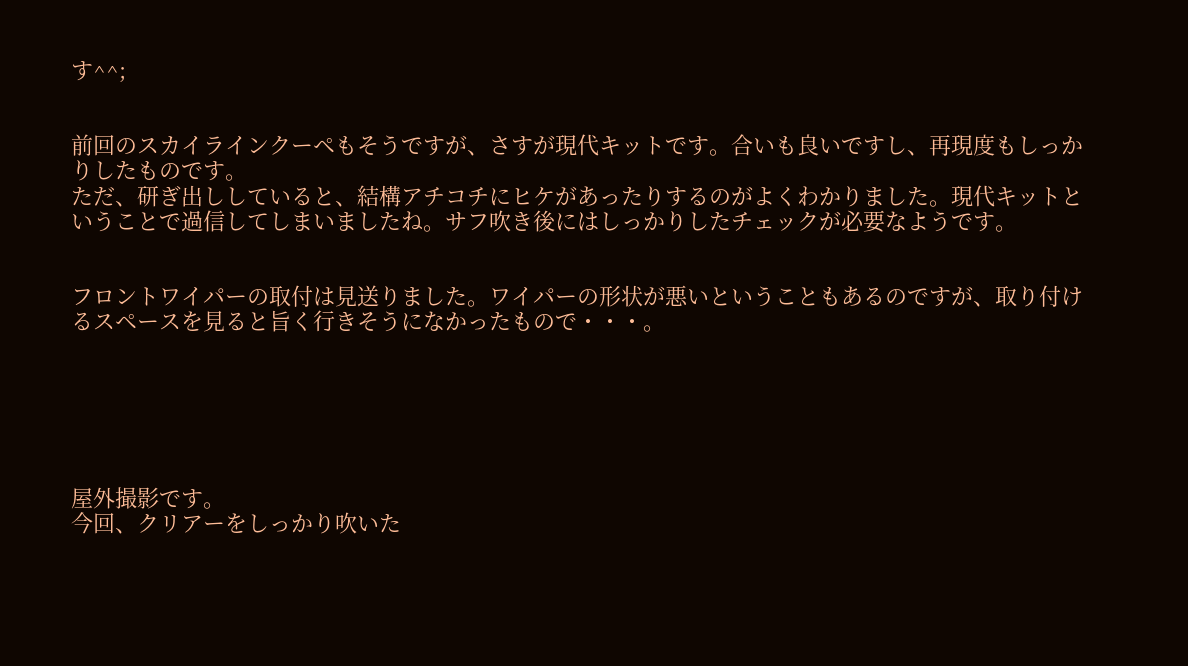す^^;


前回のスカイラインクーペもそうですが、さすが現代キットです。合いも良いですし、再現度もしっかりしたものです。
ただ、研ぎ出ししていると、結構アチコチにヒケがあったりするのがよくわかりました。現代キットということで過信してしまいましたね。サフ吹き後にはしっかりしたチェックが必要なようです。


フロントワイパーの取付は見送りました。ワイパーの形状が悪いということもあるのですが、取り付けるスペースを見ると旨く行きそうになかったもので・・・。






屋外撮影です。
今回、クリアーをしっかり吹いた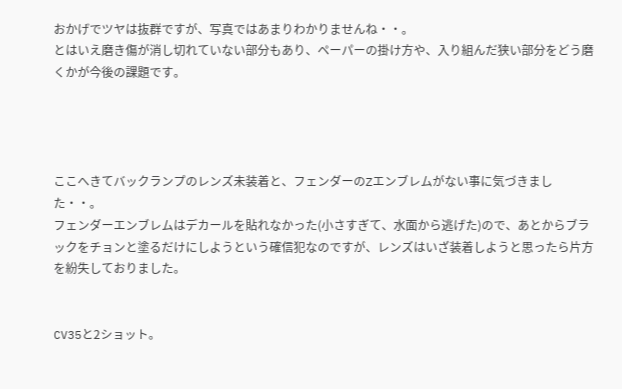おかげでツヤは抜群ですが、写真ではあまりわかりませんね・・。
とはいえ磨き傷が消し切れていない部分もあり、ペーパーの掛け方や、入り組んだ狭い部分をどう磨くかが今後の課題です。




ここへきてバックランプのレンズ未装着と、フェンダーのZエンブレムがない事に気づきました・・。
フェンダーエンブレムはデカールを貼れなかった(小さすぎて、水面から逃げた)ので、あとからブラックをチョンと塗るだけにしようという確信犯なのですが、レンズはいざ装着しようと思ったら片方を紛失しておりました。


CV35と2ショット。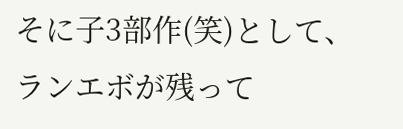そに子3部作(笑)として、ランエボが残って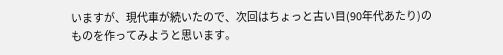いますが、現代車が続いたので、次回はちょっと古い目(90年代あたり)のものを作ってみようと思います。